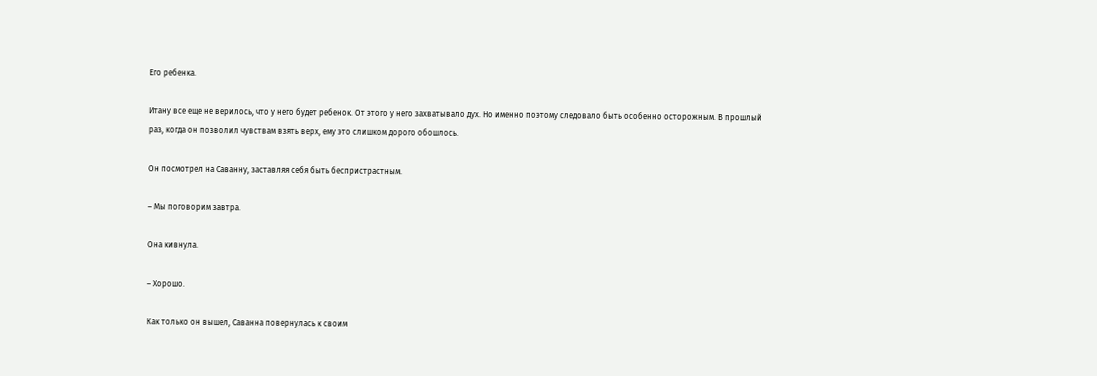Его ребенка.

Итану все еще не верилось, что у него будет ребенок. От этого у него захватывало дух. Но именно поэтому следовало быть особенно осторожным. В прошлый раз, когда он позволил чувствам взять верх, ему это слишком дорого обошлось.

Он посмотрел на Саванну, заставляя себя быть беспристрастным.

– Мы поговорим завтра.

Она кивнула.

– Хорошо.

Как только он вышел, Саванна повернулась к своим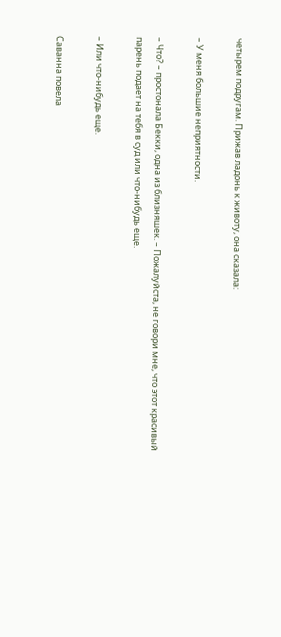четырем подругам. Прижав ладонь к животу, она сказала:

– У меня большие неприятности.

– Что? – простонала Бекки, одна из близняшек. – Пожалуйста, не говори мне, что этот красивый парень подает на тебя в суд или что-нибудь еще.

– Или что-нибудь еще.

Саванна повела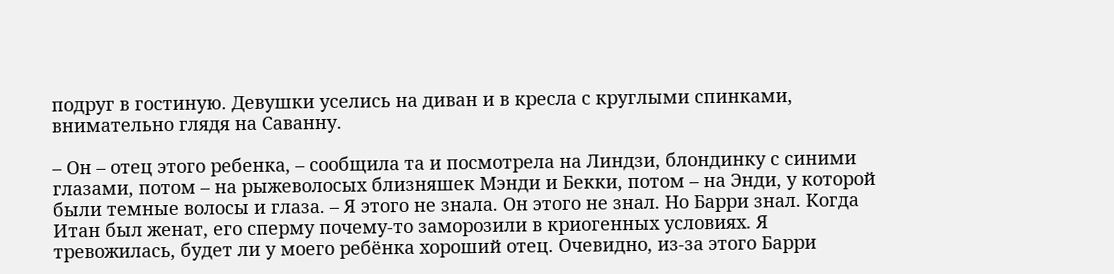подруг в гостиную. Девушки уселись на диван и в кресла с круглыми спинками, внимательно глядя на Саванну.

– Он – отец этого ребенка, – сообщила та и посмотрела на Линдзи, блондинку с синими глазами, потом – на рыжеволосых близняшек Мэнди и Бекки, потом – на Энди, у которой были темные волосы и глаза. – Я этого не знала. Он этого не знал. Но Барри знал. Когда Итан был женат, его сперму почему-то заморозили в криогенных условиях. Я тревожилась, будет ли у моего ребёнка хороший отец. Очевидно, из-за этого Барри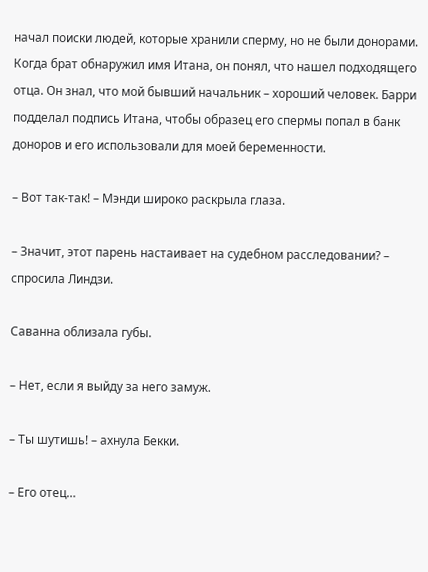начал поиски людей, которые хранили сперму, но не были донорами. Когда брат обнаружил имя Итана, он понял, что нашел подходящего отца. Он знал, что мой бывший начальник – хороший человек. Барри подделал подпись Итана, чтобы образец его спермы попал в банк доноров и его использовали для моей беременности.

– Вот так-так! – Мэнди широко раскрыла глаза.

– Значит, этот парень настаивает на судебном расследовании? – спросила Линдзи.

Саванна облизала губы.

– Нет, если я выйду за него замуж.

– Ты шутишь! – ахнула Бекки.

– Его отец…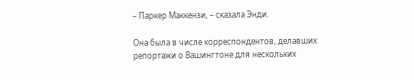– Паркер Маккензи, – сказала Энди.

Она была в числе корреспондентов, делавших репортажи о Вашингтоне для нескольких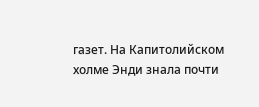газет. На Капитолийском холме Энди знала почти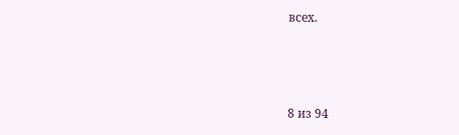всех.



8 из 94